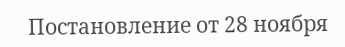Постановление от 28 ноября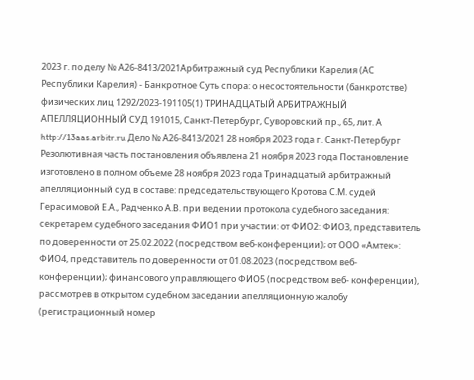2023 г. по делу № А26-8413/2021Арбитражный суд Республики Карелия (АС Республики Карелия) - Банкротное Суть спора: о несостоятельности (банкротстве) физических лиц 1292/2023-191105(1) ТРИНАДЦАТЫЙ АРБИТРАЖНЫЙ АПЕЛЛЯЦИОННЫЙ СУД 191015, Санкт-Петербург, Суворовский пр., 65, лит. А http://13aas.arbitr.ru Дело № А26-8413/2021 28 ноября 2023 года г. Санкт-Петербург Резолютивная часть постановления объявлена 21 ноября 2023 года Постановление изготовлено в полном объеме 28 ноября 2023 года Тринадцатый арбитражный апелляционный суд в составе: председательствующего Кротова С.М. судей Герасимовой Е.А., Радченко А.В. при ведении протокола судебного заседания: секретарем судебного заседания ФИО1 при участии: от ФИО2: ФИО3, представитель по доверенности от 25.02.2022 (посредством веб-конференции); от ООО «Амтек»: ФИО4, представитель по доверенности от 01.08.2023 (посредством веб-конференции); финансового управляющего ФИО5 (посредством веб- конференции), рассмотрев в открытом судебном заседании апелляционную жалобу (регистрационный номер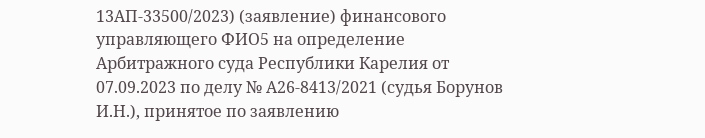13АП-33500/2023) (заявление) финансового управляющего ФИО5 на определение Арбитражного суда Республики Карелия от 07.09.2023 по делу № А26-8413/2021 (судья Борунов И.Н.), принятое по заявлению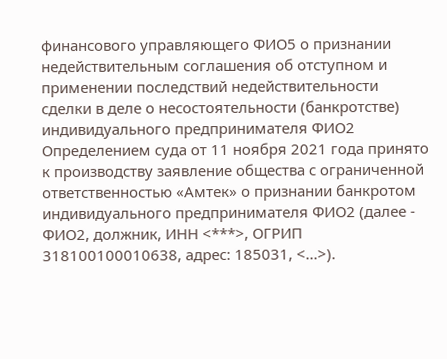финансового управляющего ФИО5 о признании недействительным соглашения об отступном и применении последствий недействительности сделки в деле о несостоятельности (банкротстве) индивидуального предпринимателя ФИО2 Определением суда от 11 ноября 2021 года принято к производству заявление общества с ограниченной ответственностью «Амтек» о признании банкротом индивидуального предпринимателя ФИО2 (далее - ФИО2, должник, ИНН <***>, ОГРИП 318100100010638, адрес: 185031, <...>).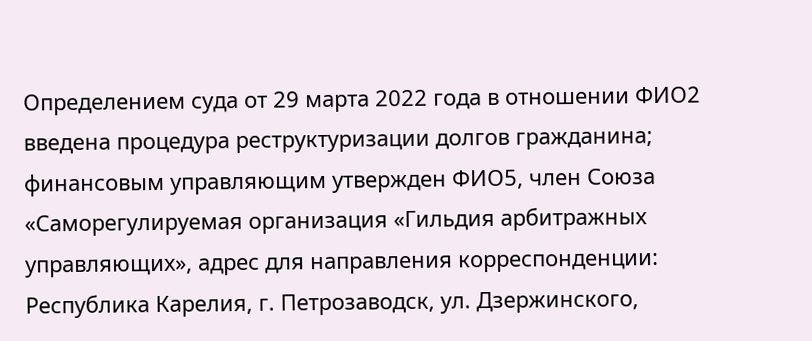Определением суда от 29 марта 2022 года в отношении ФИО2 введена процедура реструктуризации долгов гражданина; финансовым управляющим утвержден ФИО5, член Союза «Саморегулируемая организация «Гильдия арбитражных управляющих», адрес для направления корреспонденции: Республика Карелия, г. Петрозаводск, ул. Дзержинского,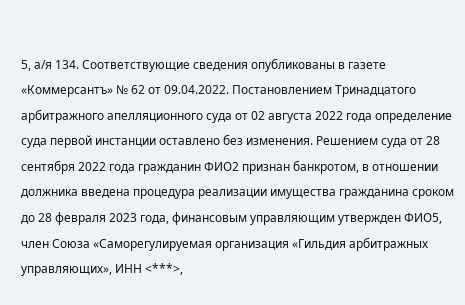5, а/я 134. Соответствующие сведения опубликованы в газете «Коммерсантъ» № 62 от 09.04.2022. Постановлением Тринадцатого арбитражного апелляционного суда от 02 августа 2022 года определение суда первой инстанции оставлено без изменения. Решением суда от 28 сентября 2022 года гражданин ФИО2 признан банкротом, в отношении должника введена процедура реализации имущества гражданина сроком до 28 февраля 2023 года, финансовым управляющим утвержден ФИО5, член Союза «Саморегулируемая организация «Гильдия арбитражных управляющих», ИНН <***>,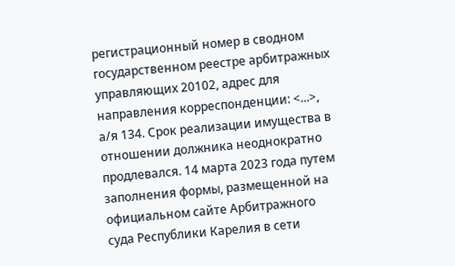регистрационный номер в сводном государственном реестре арбитражных управляющих 20102, адрес для направления корреспонденции: <...>, а/я 134. Срок реализации имущества в отношении должника неоднократно продлевался. 14 марта 2023 года путем заполнения формы, размещенной на официальном сайте Арбитражного суда Республики Карелия в сети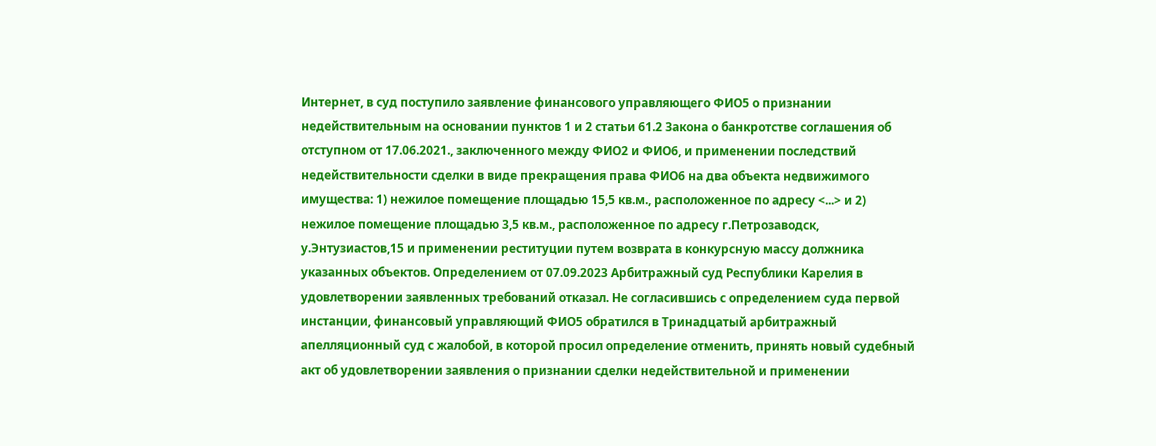Интернет, в суд поступило заявление финансового управляющего ФИО5 о признании недействительным на основании пунктов 1 и 2 статьи 61.2 Закона о банкротстве соглашения об отступном от 17.06.2021., заключенного между ФИО2 и ФИО6, и применении последствий недействительности сделки в виде прекращения права ФИО6 на два объекта недвижимого имущества: 1) нежилое помещение площадью 15,5 кв.м., расположенное по адресу <...> и 2) нежилое помещение площадью 3,5 кв.м., расположенное по адресу г.Петрозаводск, у.Энтузиастов,15 и применении реституции путем возврата в конкурсную массу должника указанных объектов. Определением от 07.09.2023 Арбитражный суд Республики Карелия в удовлетворении заявленных требований отказал. Не согласившись с определением суда первой инстанции, финансовый управляющий ФИО5 обратился в Тринадцатый арбитражный апелляционный суд с жалобой, в которой просил определение отменить, принять новый судебный акт об удовлетворении заявления о признании сделки недействительной и применении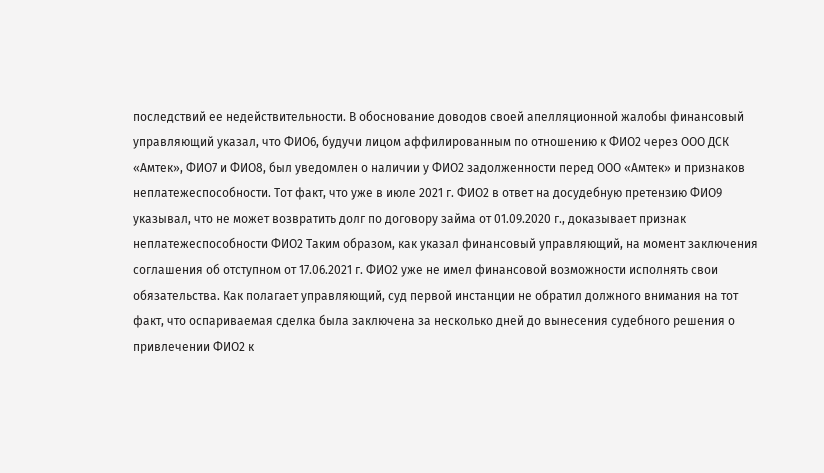последствий ее недействительности. В обоснование доводов своей апелляционной жалобы финансовый управляющий указал, что ФИО6, будучи лицом аффилированным по отношению к ФИО2 через ООО ДСК «Амтек», ФИО7 и ФИО8, был уведомлен о наличии у ФИО2 задолженности перед ООО «Амтек» и признаков неплатежеспособности. Тот факт, что уже в июле 2021 г. ФИО2 в ответ на досудебную претензию ФИО9 указывал, что не может возвратить долг по договору займа от 01.09.2020 г., доказывает признак неплатежеспособности ФИО2 Таким образом, как указал финансовый управляющий, на момент заключения соглашения об отступном от 17.06.2021 г. ФИО2 уже не имел финансовой возможности исполнять свои обязательства. Как полагает управляющий, суд первой инстанции не обратил должного внимания на тот факт, что оспариваемая сделка была заключена за несколько дней до вынесения судебного решения о привлечении ФИО2 к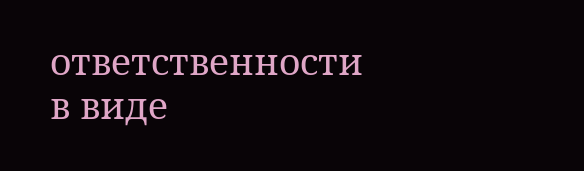ответственности в виде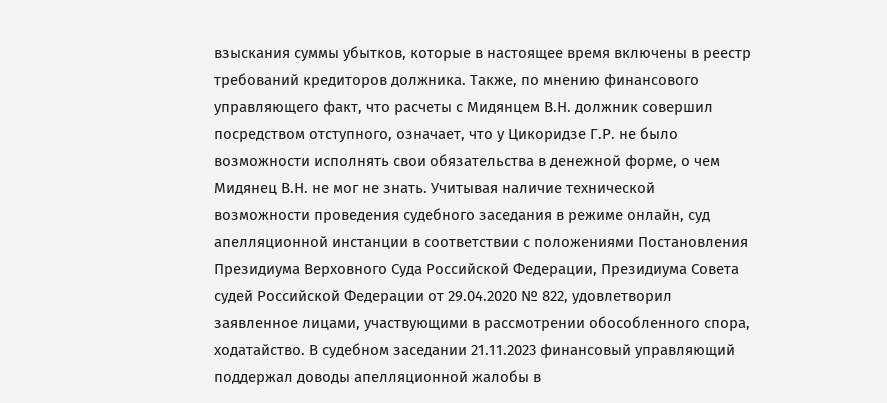взыскания суммы убытков, которые в настоящее время включены в реестр требований кредиторов должника. Также, по мнению финансового управляющего факт, что расчеты с Мидянцем В.Н. должник совершил посредством отступного, означает, что у Цикоридзе Г.Р. не было возможности исполнять свои обязательства в денежной форме, о чем Мидянец В.Н. не мог не знать. Учитывая наличие технической возможности проведения судебного заседания в режиме онлайн, суд апелляционной инстанции в соответствии с положениями Постановления Президиума Верховного Суда Российской Федерации, Президиума Совета судей Российской Федерации от 29.04.2020 № 822, удовлетворил заявленное лицами, участвующими в рассмотрении обособленного спора, ходатайство. В судебном заседании 21.11.2023 финансовый управляющий поддержал доводы апелляционной жалобы в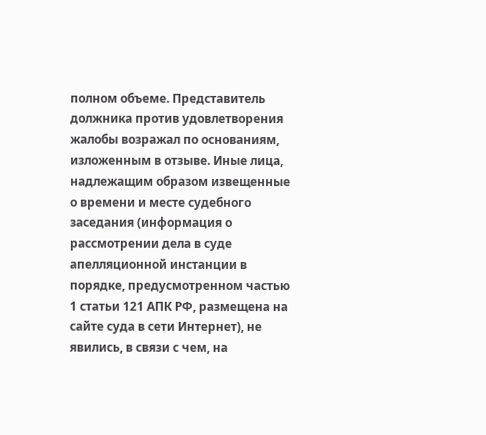полном объеме. Представитель должника против удовлетворения жалобы возражал по основаниям, изложенным в отзыве. Иные лица, надлежащим образом извещенные о времени и месте судебного заседания (информация о рассмотрении дела в суде апелляционной инстанции в порядке, предусмотренном частью 1 статьи 121 АПК РФ, размещена на сайте суда в сети Интернет), не явились, в связи с чем, на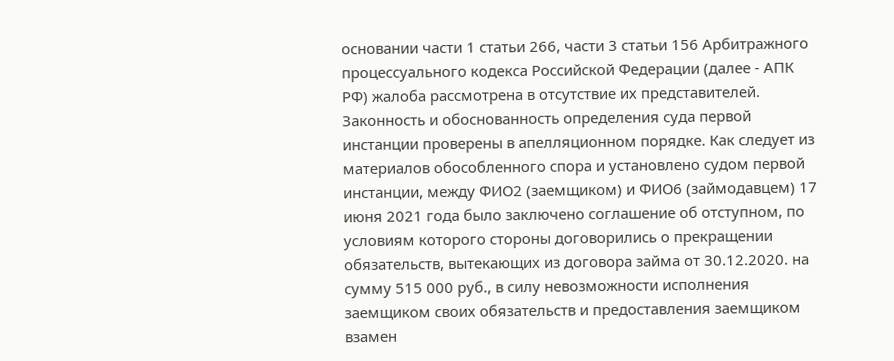основании части 1 статьи 266, части 3 статьи 156 Арбитражного процессуального кодекса Российской Федерации (далее - АПК РФ) жалоба рассмотрена в отсутствие их представителей. Законность и обоснованность определения суда первой инстанции проверены в апелляционном порядке. Как следует из материалов обособленного спора и установлено судом первой инстанции, между ФИО2 (заемщиком) и ФИО6 (займодавцем) 17 июня 2021 года было заключено соглашение об отступном, по условиям которого стороны договорились о прекращении обязательств, вытекающих из договора займа от 30.12.2020. на сумму 515 000 руб., в силу невозможности исполнения заемщиком своих обязательств и предоставления заемщиком взамен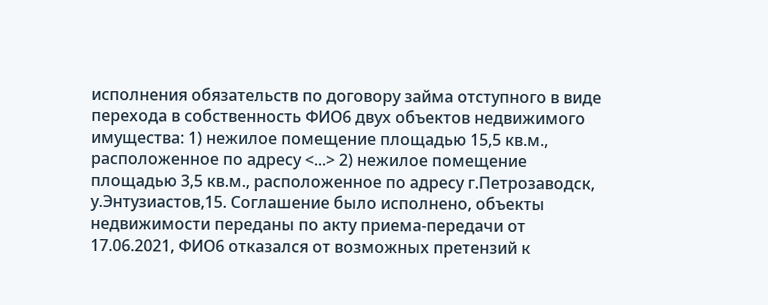исполнения обязательств по договору займа отступного в виде перехода в собственность ФИО6 двух объектов недвижимого имущества: 1) нежилое помещение площадью 15,5 кв.м., расположенное по адресу <...> 2) нежилое помещение площадью 3,5 кв.м., расположенное по адресу г.Петрозаводск, у.Энтузиастов,15. Соглашение было исполнено, объекты недвижимости переданы по акту приема-передачи от 17.06.2021, ФИО6 отказался от возможных претензий к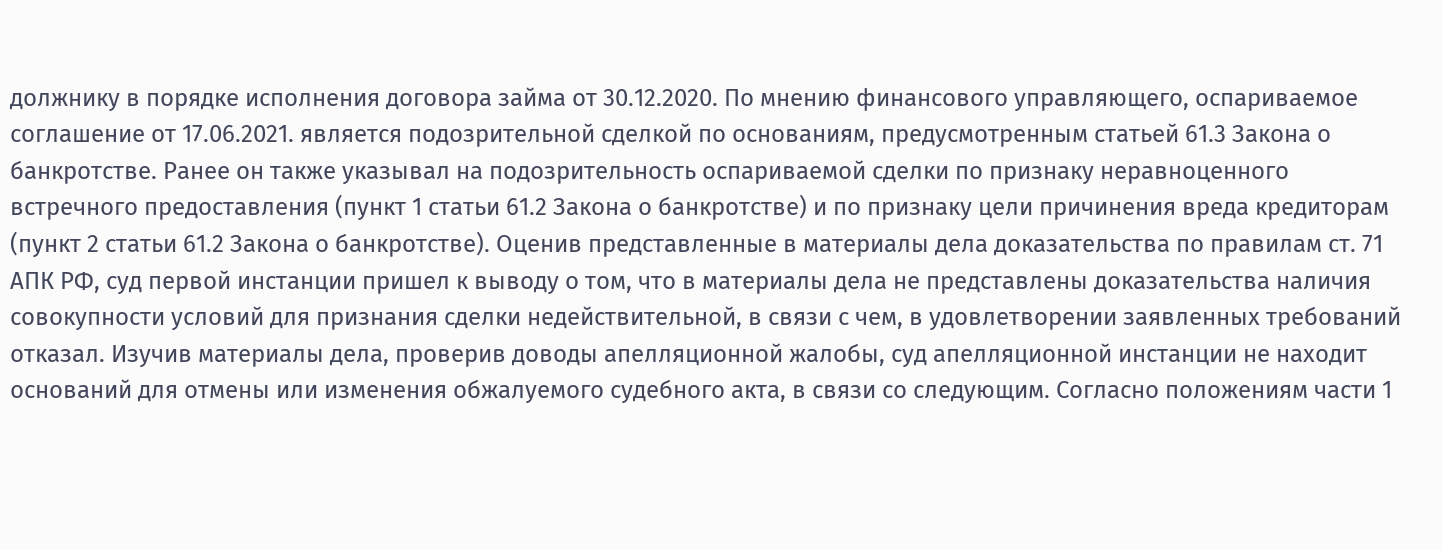должнику в порядке исполнения договора займа от 30.12.2020. По мнению финансового управляющего, оспариваемое соглашение от 17.06.2021. является подозрительной сделкой по основаниям, предусмотренным статьей 61.3 Закона о банкротстве. Ранее он также указывал на подозрительность оспариваемой сделки по признаку неравноценного встречного предоставления (пункт 1 статьи 61.2 Закона о банкротстве) и по признаку цели причинения вреда кредиторам (пункт 2 статьи 61.2 Закона о банкротстве). Оценив представленные в материалы дела доказательства по правилам ст. 71 АПК РФ, суд первой инстанции пришел к выводу о том, что в материалы дела не представлены доказательства наличия совокупности условий для признания сделки недействительной, в связи с чем, в удовлетворении заявленных требований отказал. Изучив материалы дела, проверив доводы апелляционной жалобы, суд апелляционной инстанции не находит оснований для отмены или изменения обжалуемого судебного акта, в связи со следующим. Согласно положениям части 1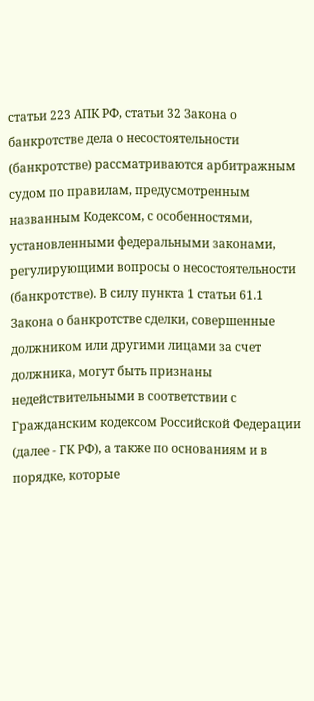статьи 223 АПК РФ, статьи 32 Закона о банкротстве дела о несостоятельности (банкротстве) рассматриваются арбитражным судом по правилам, предусмотренным названным Кодексом, с особенностями, установленными федеральными законами, регулирующими вопросы о несостоятельности (банкротстве). В силу пункта 1 статьи 61.1 Закона о банкротстве сделки, совершенные должником или другими лицами за счет должника, могут быть признаны недействительными в соответствии с Гражданским кодексом Российской Федерации (далее - ГК РФ), а также по основаниям и в порядке, которые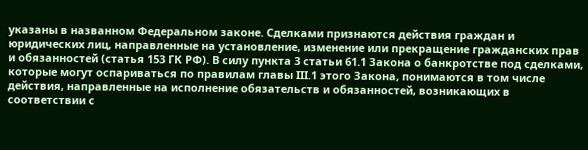указаны в названном Федеральном законе. Сделками признаются действия граждан и юридических лиц, направленные на установление, изменение или прекращение гражданских прав и обязанностей (статья 153 ГК РФ). В силу пункта 3 статьи 61.1 Закона о банкротстве под сделками, которые могут оспариваться по правилам главы III.1 этого Закона, понимаются в том числе действия, направленные на исполнение обязательств и обязанностей, возникающих в соответствии с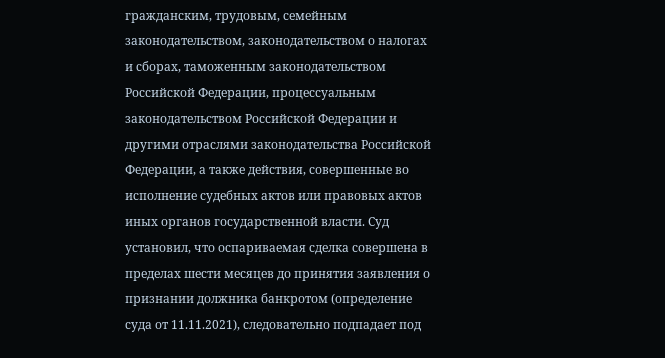гражданским, трудовым, семейным законодательством, законодательством о налогах и сборах, таможенным законодательством Российской Федерации, процессуальным законодательством Российской Федерации и другими отраслями законодательства Российской Федерации, а также действия, совершенные во исполнение судебных актов или правовых актов иных органов государственной власти. Суд установил, что оспариваемая сделка совершена в пределах шести месяцев до принятия заявления о признании должника банкротом (определение суда от 11.11.2021), следовательно подпадает под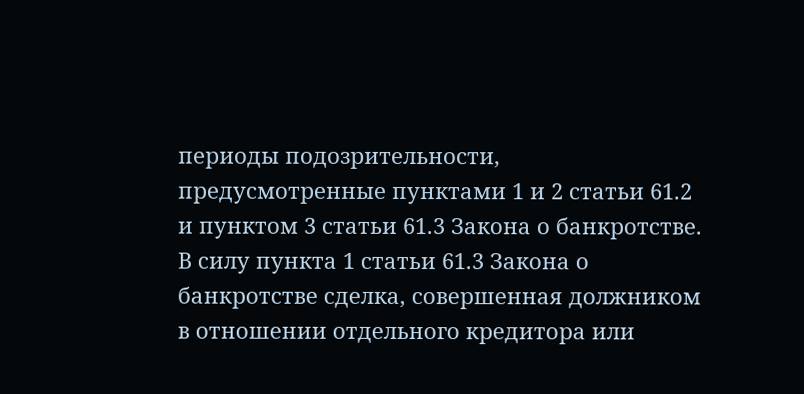периоды подозрительности, предусмотренные пунктами 1 и 2 статьи 61.2 и пунктом 3 статьи 61.3 Закона о банкротстве. В силу пункта 1 статьи 61.3 Закона о банкротстве сделка, совершенная должником в отношении отдельного кредитора или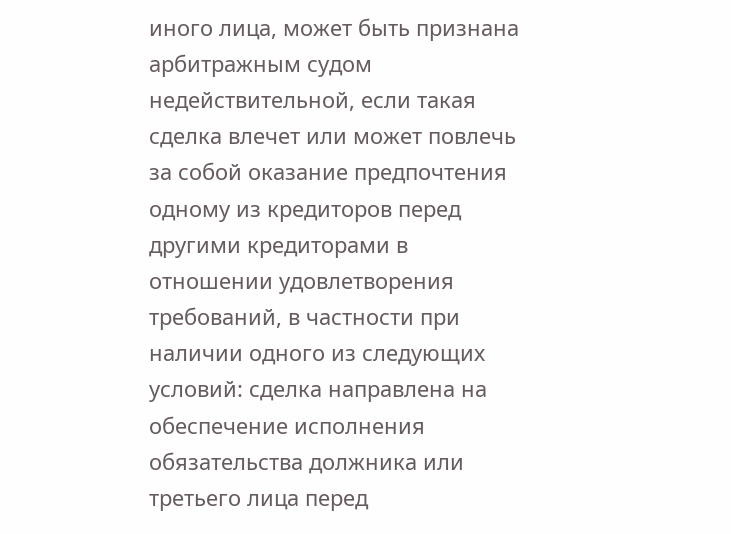иного лица, может быть признана арбитражным судом недействительной, если такая сделка влечет или может повлечь за собой оказание предпочтения одному из кредиторов перед другими кредиторами в отношении удовлетворения требований, в частности при наличии одного из следующих условий: сделка направлена на обеспечение исполнения обязательства должника или третьего лица перед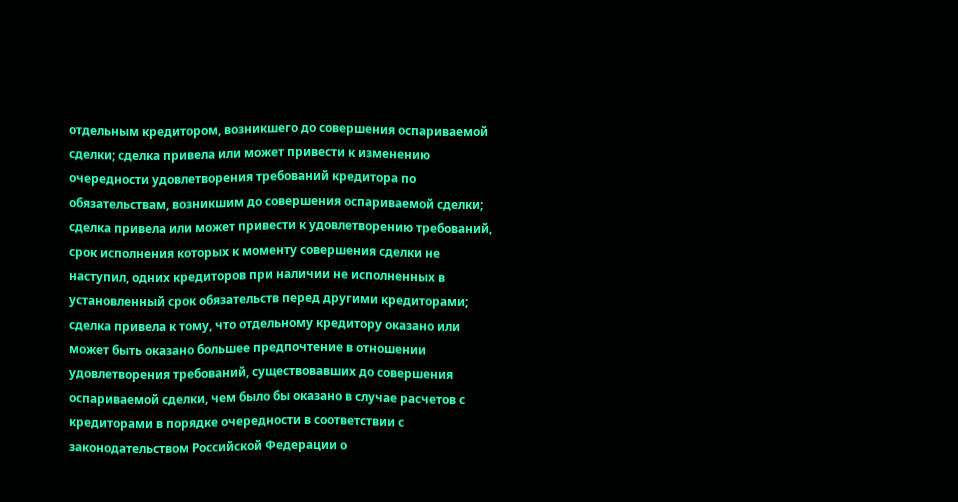отдельным кредитором, возникшего до совершения оспариваемой сделки; сделка привела или может привести к изменению очередности удовлетворения требований кредитора по обязательствам, возникшим до совершения оспариваемой сделки; сделка привела или может привести к удовлетворению требований, срок исполнения которых к моменту совершения сделки не наступил, одних кредиторов при наличии не исполненных в установленный срок обязательств перед другими кредиторами; сделка привела к тому, что отдельному кредитору оказано или может быть оказано большее предпочтение в отношении удовлетворения требований, существовавших до совершения оспариваемой сделки, чем было бы оказано в случае расчетов с кредиторами в порядке очередности в соответствии с законодательством Российской Федерации о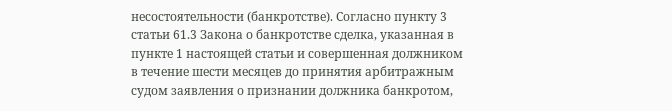несостоятельности (банкротстве). Согласно пункту 3 статьи 61.3 Закона о банкротстве сделка, указанная в пункте 1 настоящей статьи и совершенная должником в течение шести месяцев до принятия арбитражным судом заявления о признании должника банкротом,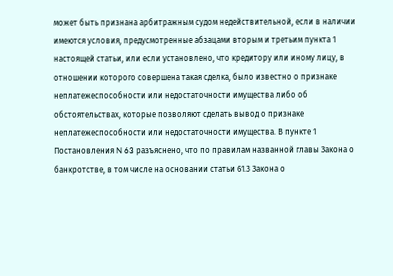может быть признана арбитражным судом недействительной, если в наличии имеются условия, предусмотренные абзацами вторым и третьим пункта 1 настоящей статьи, или если установлено, что кредитору или иному лицу, в отношении которого совершена такая сделка, было известно о признаке неплатежеспособности или недостаточности имущества либо об обстоятельствах, которые позволяют сделать вывод о признаке неплатежеспособности или недостаточности имущества. В пункте 1 Постановления N 63 разъяснено, что по правилам названной главы Закона о банкротстве, в том числе на основании статьи 61.3 Закона о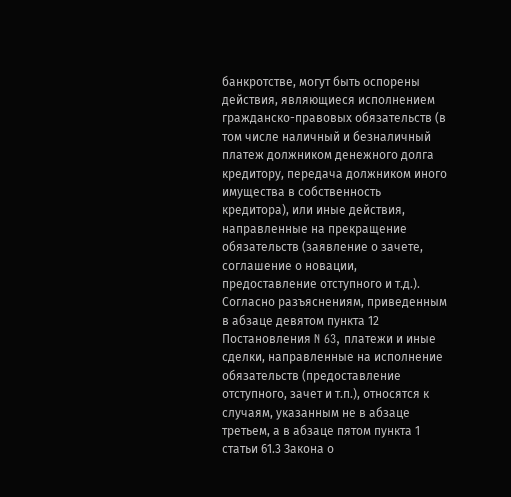банкротстве, могут быть оспорены действия, являющиеся исполнением гражданско-правовых обязательств (в том числе наличный и безналичный платеж должником денежного долга кредитору, передача должником иного имущества в собственность кредитора), или иные действия, направленные на прекращение обязательств (заявление о зачете, соглашение о новации, предоставление отступного и т.д.). Согласно разъяснениям, приведенным в абзаце девятом пункта 12 Постановления N 63, платежи и иные сделки, направленные на исполнение обязательств (предоставление отступного, зачет и т.п.), относятся к случаям, указанным не в абзаце третьем, а в абзаце пятом пункта 1 статьи 61.3 Закона о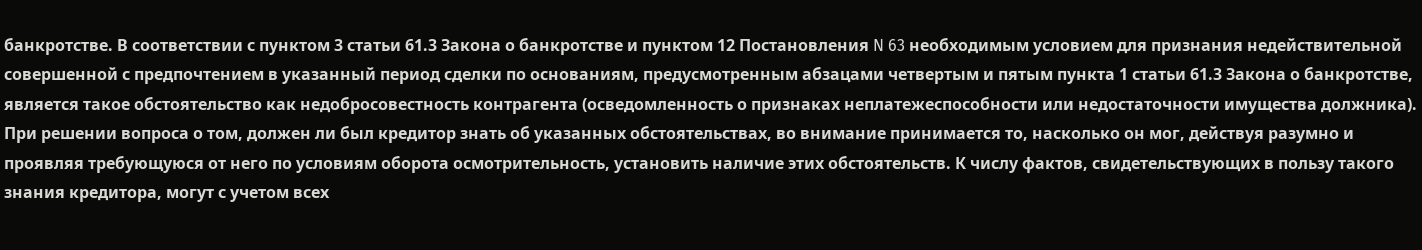банкротстве. В соответствии с пунктом 3 статьи 61.3 Закона о банкротстве и пунктом 12 Постановления N 63 необходимым условием для признания недействительной совершенной с предпочтением в указанный период сделки по основаниям, предусмотренным абзацами четвертым и пятым пункта 1 статьи 61.3 Закона о банкротстве, является такое обстоятельство как недобросовестность контрагента (осведомленность о признаках неплатежеспособности или недостаточности имущества должника). При решении вопроса о том, должен ли был кредитор знать об указанных обстоятельствах, во внимание принимается то, насколько он мог, действуя разумно и проявляя требующуюся от него по условиям оборота осмотрительность, установить наличие этих обстоятельств. К числу фактов, свидетельствующих в пользу такого знания кредитора, могут с учетом всех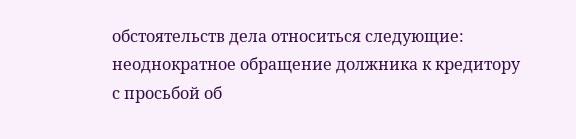обстоятельств дела относиться следующие: неоднократное обращение должника к кредитору с просьбой об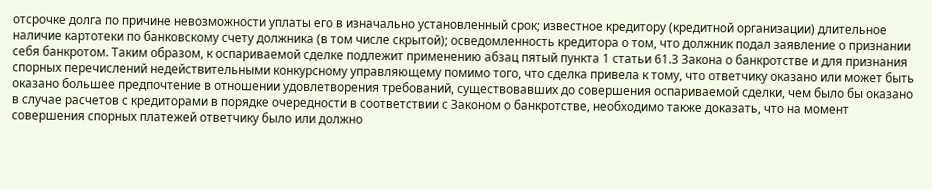отсрочке долга по причине невозможности уплаты его в изначально установленный срок; известное кредитору (кредитной организации) длительное наличие картотеки по банковскому счету должника (в том числе скрытой); осведомленность кредитора о том, что должник подал заявление о признании себя банкротом. Таким образом, к оспариваемой сделке подлежит применению абзац пятый пункта 1 статьи 61.3 Закона о банкротстве и для признания спорных перечислений недействительными конкурсному управляющему помимо того, что сделка привела к тому, что ответчику оказано или может быть оказано большее предпочтение в отношении удовлетворения требований, существовавших до совершения оспариваемой сделки, чем было бы оказано в случае расчетов с кредиторами в порядке очередности в соответствии с Законом о банкротстве, необходимо также доказать, что на момент совершения спорных платежей ответчику было или должно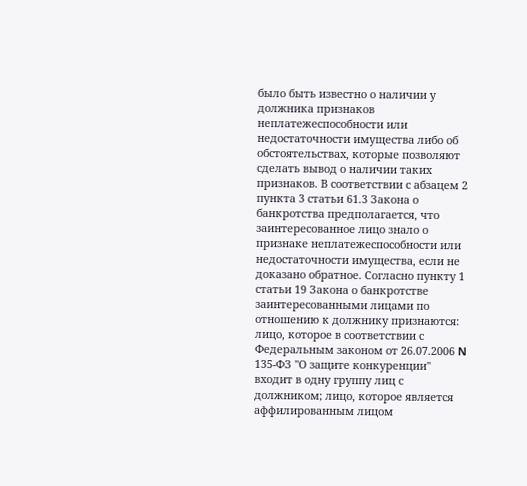было быть известно о наличии у должника признаков неплатежеспособности или недостаточности имущества либо об обстоятельствах, которые позволяют сделать вывод о наличии таких признаков. В соответствии с абзацем 2 пункта 3 статьи 61.3 Закона о банкротства предполагается, что заинтересованное лицо знало о признаке неплатежеспособности или недостаточности имущества, если не доказано обратное. Согласно пункту 1 статьи 19 Закона о банкротстве заинтересованными лицами по отношению к должнику признаются: лицо, которое в соответствии с Федеральным законом от 26.07.2006 N 135-ФЗ "О защите конкуренции" входит в одну группу лиц с должником; лицо, которое является аффилированным лицом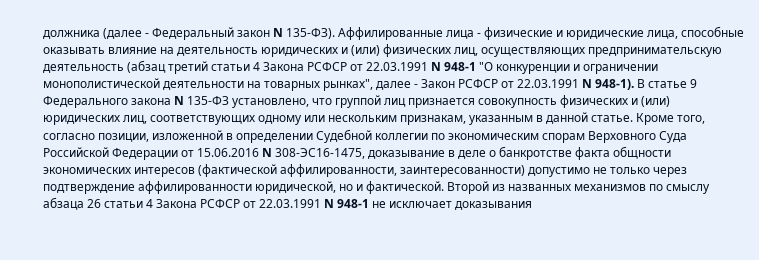должника (далее - Федеральный закон N 135-ФЗ). Аффилированные лица - физические и юридические лица, способные оказывать влияние на деятельность юридических и (или) физических лиц, осуществляющих предпринимательскую деятельность (абзац третий статьи 4 Закона РСФСР от 22.03.1991 N 948-1 "О конкуренции и ограничении монополистической деятельности на товарных рынках", далее - Закон РСФСР от 22.03.1991 N 948-1). В статье 9 Федерального закона N 135-ФЗ установлено, что группой лиц признается совокупность физических и (или) юридических лиц, соответствующих одному или нескольким признакам, указанным в данной статье. Кроме того, согласно позиции, изложенной в определении Судебной коллегии по экономическим спорам Верховного Суда Российской Федерации от 15.06.2016 N 308-ЭС16-1475, доказывание в деле о банкротстве факта общности экономических интересов (фактической аффилированности, заинтересованности) допустимо не только через подтверждение аффилированности юридической, но и фактической. Второй из названных механизмов по смыслу абзаца 26 статьи 4 Закона РСФСР от 22.03.1991 N 948-1 не исключает доказывания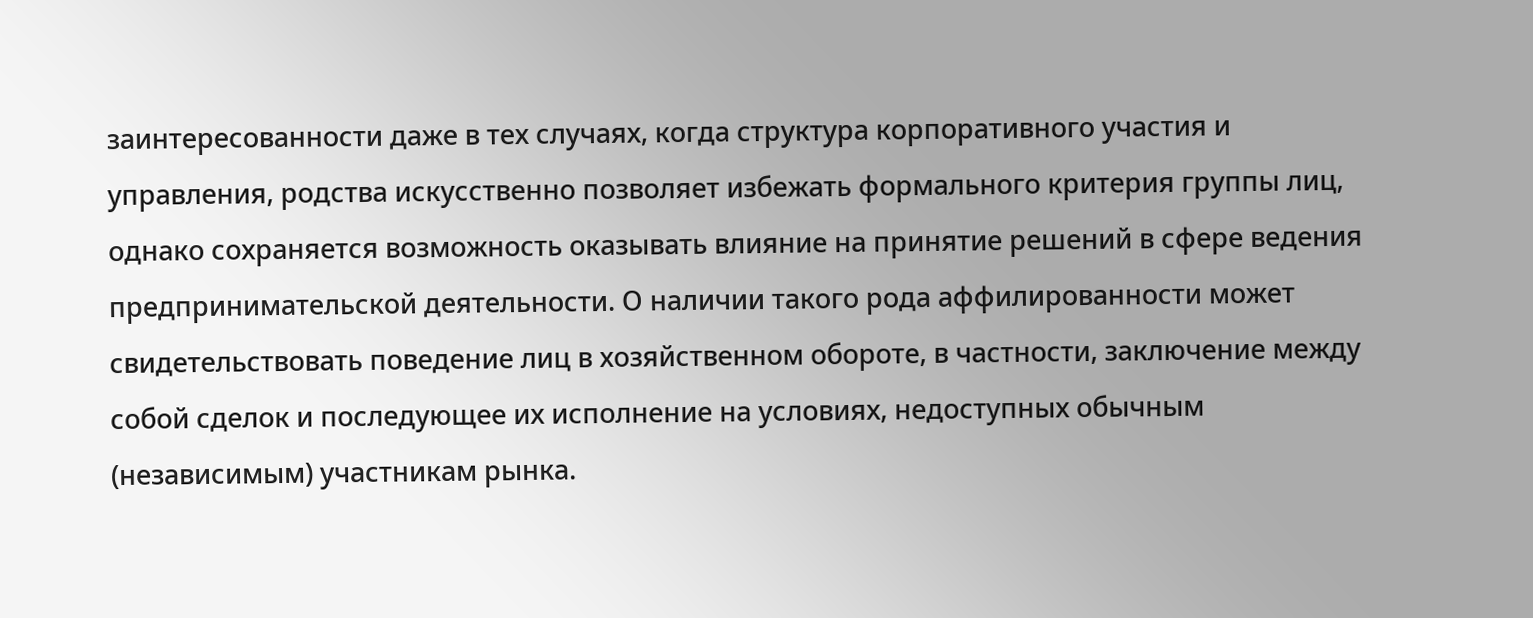заинтересованности даже в тех случаях, когда структура корпоративного участия и управления, родства искусственно позволяет избежать формального критерия группы лиц, однако сохраняется возможность оказывать влияние на принятие решений в сфере ведения предпринимательской деятельности. О наличии такого рода аффилированности может свидетельствовать поведение лиц в хозяйственном обороте, в частности, заключение между собой сделок и последующее их исполнение на условиях, недоступных обычным (независимым) участникам рынка.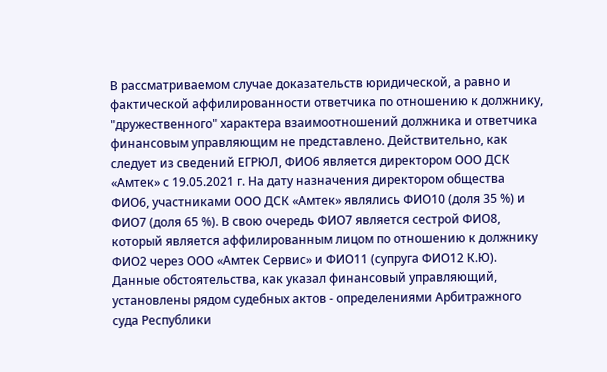В рассматриваемом случае доказательств юридической, а равно и фактической аффилированности ответчика по отношению к должнику, "дружественного" характера взаимоотношений должника и ответчика финансовым управляющим не представлено. Действительно, как следует из сведений ЕГРЮЛ, ФИО6 является директором ООО ДСК «Амтек» с 19.05.2021 г. На дату назначения директором общества ФИО6, участниками ООО ДСК «Амтек» являлись ФИО10 (доля 35 %) и ФИО7 (доля 65 %). В свою очередь ФИО7 является сестрой ФИО8, который является аффилированным лицом по отношению к должнику ФИО2 через ООО «Амтек Сервис» и ФИО11 (супруга ФИО12 К.Ю). Данные обстоятельства, как указал финансовый управляющий, установлены рядом судебных актов - определениями Арбитражного суда Республики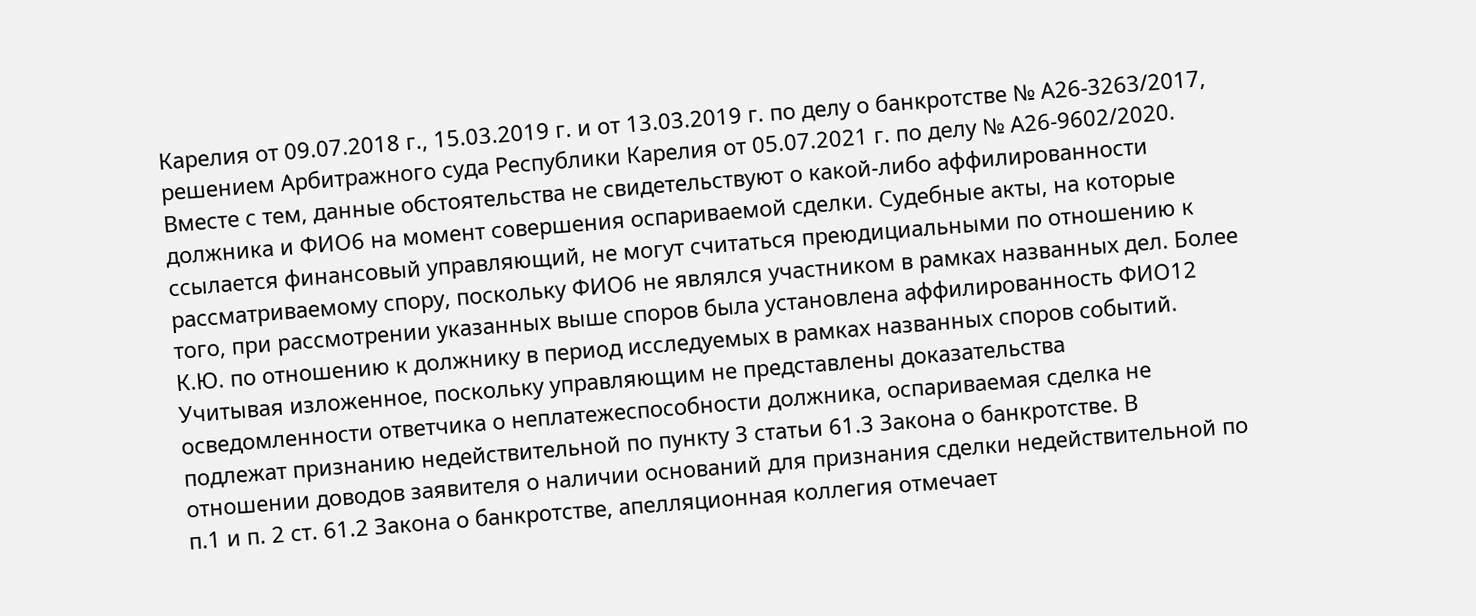Карелия от 09.07.2018 г., 15.03.2019 г. и от 13.03.2019 г. по делу о банкротстве № А26-3263/2017, решением Арбитражного суда Республики Карелия от 05.07.2021 г. по делу № А26-9602/2020. Вместе с тем, данные обстоятельства не свидетельствуют о какой-либо аффилированности должника и ФИО6 на момент совершения оспариваемой сделки. Судебные акты, на которые ссылается финансовый управляющий, не могут считаться преюдициальными по отношению к рассматриваемому спору, поскольку ФИО6 не являлся участником в рамках названных дел. Более того, при рассмотрении указанных выше споров была установлена аффилированность ФИО12 К.Ю. по отношению к должнику в период исследуемых в рамках названных споров событий. Учитывая изложенное, поскольку управляющим не представлены доказательства осведомленности ответчика о неплатежеспособности должника, оспариваемая сделка не подлежат признанию недействительной по пункту 3 статьи 61.3 Закона о банкротстве. В отношении доводов заявителя о наличии оснований для признания сделки недействительной по п.1 и п. 2 ст. 61.2 Закона о банкротстве, апелляционная коллегия отмечает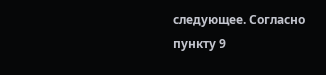следующее. Согласно пункту 9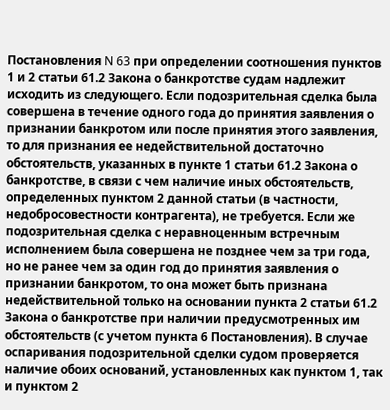Постановления N 63 при определении соотношения пунктов 1 и 2 статьи 61.2 Закона о банкротстве судам надлежит исходить из следующего. Если подозрительная сделка была совершена в течение одного года до принятия заявления о признании банкротом или после принятия этого заявления, то для признания ее недействительной достаточно обстоятельств, указанных в пункте 1 статьи 61.2 Закона о банкротстве, в связи с чем наличие иных обстоятельств, определенных пунктом 2 данной статьи (в частности, недобросовестности контрагента), не требуется. Если же подозрительная сделка с неравноценным встречным исполнением была совершена не позднее чем за три года, но не ранее чем за один год до принятия заявления о признании банкротом, то она может быть признана недействительной только на основании пункта 2 статьи 61.2 Закона о банкротстве при наличии предусмотренных им обстоятельств (с учетом пункта 6 Постановления). В случае оспаривания подозрительной сделки судом проверяется наличие обоих оснований, установленных как пунктом 1, так и пунктом 2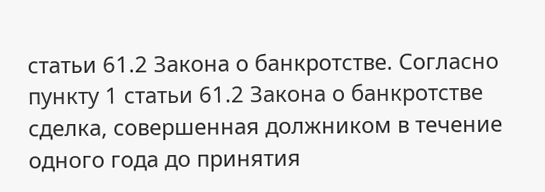статьи 61.2 Закона о банкротстве. Согласно пункту 1 статьи 61.2 Закона о банкротстве сделка, совершенная должником в течение одного года до принятия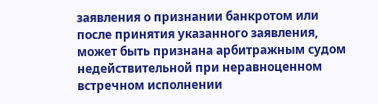заявления о признании банкротом или после принятия указанного заявления, может быть признана арбитражным судом недействительной при неравноценном встречном исполнении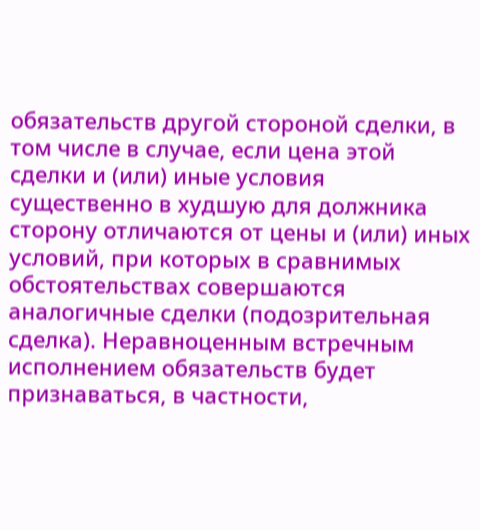обязательств другой стороной сделки, в том числе в случае, если цена этой сделки и (или) иные условия существенно в худшую для должника сторону отличаются от цены и (или) иных условий, при которых в сравнимых обстоятельствах совершаются аналогичные сделки (подозрительная сделка). Неравноценным встречным исполнением обязательств будет признаваться, в частности,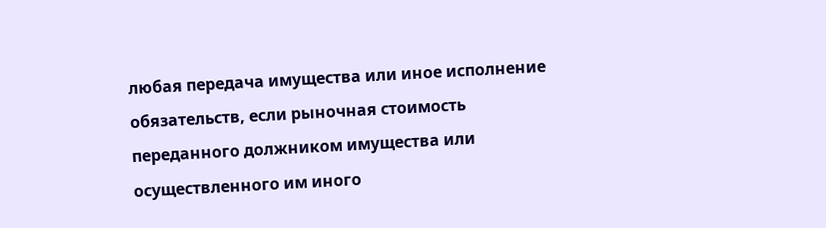любая передача имущества или иное исполнение обязательств, если рыночная стоимость переданного должником имущества или осуществленного им иного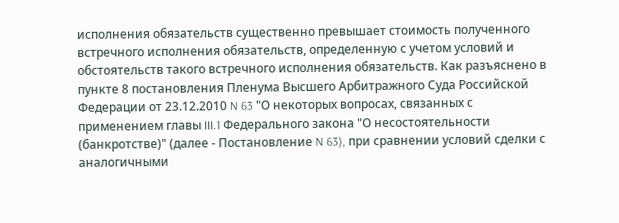исполнения обязательств существенно превышает стоимость полученного встречного исполнения обязательств, определенную с учетом условий и обстоятельств такого встречного исполнения обязательств. Как разъяснено в пункте 8 постановления Пленума Высшего Арбитражного Суда Российской Федерации от 23.12.2010 N 63 "О некоторых вопросах, связанных с применением главы III.1 Федерального закона "О несостоятельности (банкротстве)" (далее - Постановление N 63), при сравнении условий сделки с аналогичными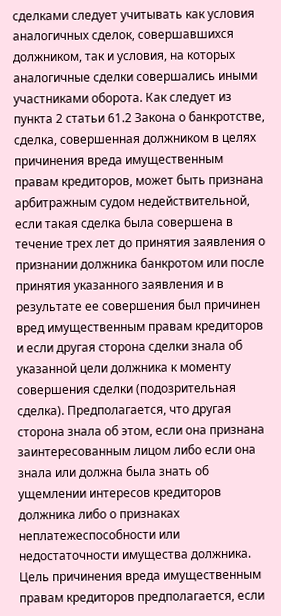сделками следует учитывать как условия аналогичных сделок, совершавшихся должником, так и условия, на которых аналогичные сделки совершались иными участниками оборота. Как следует из пункта 2 статьи 61.2 Закона о банкротстве, сделка, совершенная должником в целях причинения вреда имущественным правам кредиторов, может быть признана арбитражным судом недействительной, если такая сделка была совершена в течение трех лет до принятия заявления о признании должника банкротом или после принятия указанного заявления и в результате ее совершения был причинен вред имущественным правам кредиторов и если другая сторона сделки знала об указанной цели должника к моменту совершения сделки (подозрительная сделка). Предполагается, что другая сторона знала об этом, если она признана заинтересованным лицом либо если она знала или должна была знать об ущемлении интересов кредиторов должника либо о признаках неплатежеспособности или недостаточности имущества должника. Цель причинения вреда имущественным правам кредиторов предполагается, если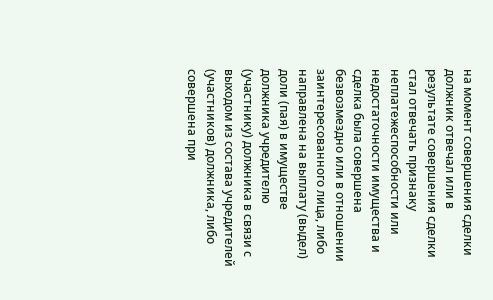на момент совершения сделки должник отвечал или в результате совершения сделки стал отвечать признаку неплатежеспособности или недостаточности имущества и сделка была совершена безвозмездно или в отношении заинтересованного лица, либо направлена на выплату (выдел) доли (пая) в имуществе должника учредителю (участнику) должника в связи с выходом из состава учредителей (участников) должника, либо совершена при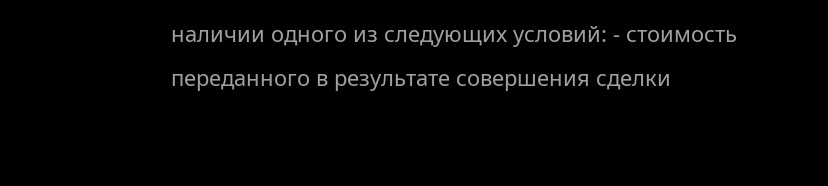наличии одного из следующих условий: - стоимость переданного в результате совершения сделки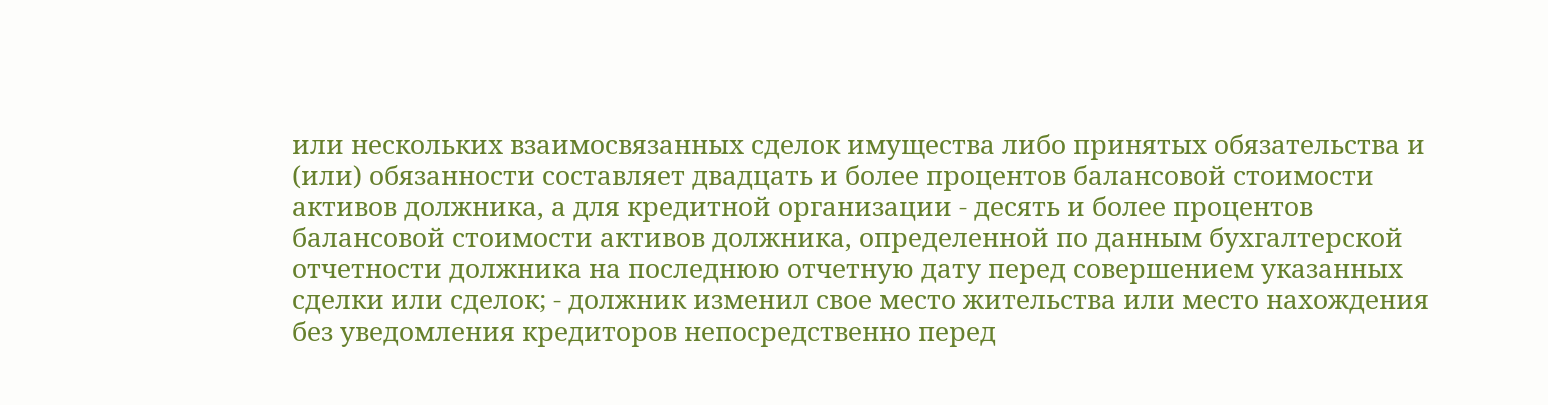или нескольких взаимосвязанных сделок имущества либо принятых обязательства и (или) обязанности составляет двадцать и более процентов балансовой стоимости активов должника, а для кредитной организации - десять и более процентов балансовой стоимости активов должника, определенной по данным бухгалтерской отчетности должника на последнюю отчетную дату перед совершением указанных сделки или сделок; - должник изменил свое место жительства или место нахождения без уведомления кредиторов непосредственно перед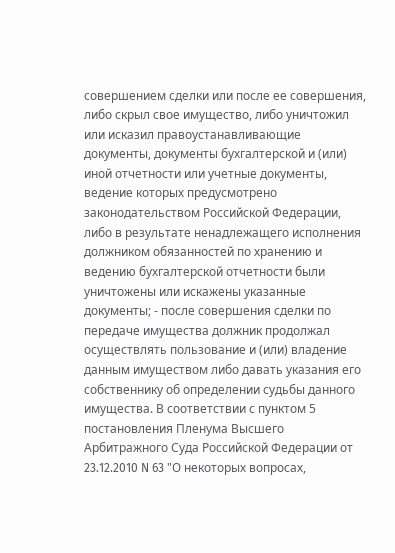совершением сделки или после ее совершения, либо скрыл свое имущество, либо уничтожил или исказил правоустанавливающие документы, документы бухгалтерской и (или) иной отчетности или учетные документы, ведение которых предусмотрено законодательством Российской Федерации, либо в результате ненадлежащего исполнения должником обязанностей по хранению и ведению бухгалтерской отчетности были уничтожены или искажены указанные документы; - после совершения сделки по передаче имущества должник продолжал осуществлять пользование и (или) владение данным имуществом либо давать указания его собственнику об определении судьбы данного имущества. В соответствии с пунктом 5 постановления Пленума Высшего Арбитражного Суда Российской Федерации от 23.12.2010 N 63 "О некоторых вопросах,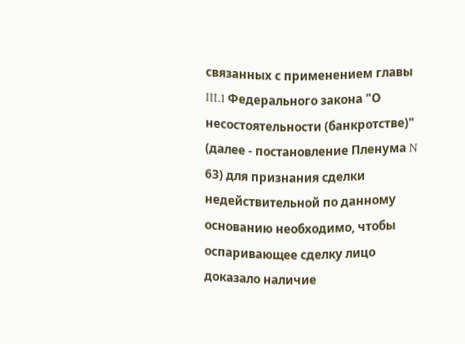связанных с применением главы III.1 Федерального закона "О несостоятельности (банкротстве)" (далее - постановление Пленума N 63) для признания сделки недействительной по данному основанию необходимо, чтобы оспаривающее сделку лицо доказало наличие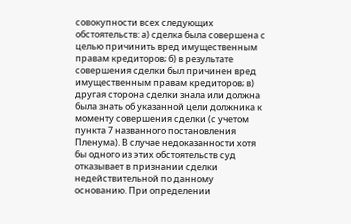совокупности всех следующих обстоятельств: а) сделка была совершена с целью причинить вред имущественным правам кредиторов; б) в результате совершения сделки был причинен вред имущественным правам кредиторов; в) другая сторона сделки знала или должна была знать об указанной цели должника к моменту совершения сделки (с учетом пункта 7 названного постановления Пленума). В случае недоказанности хотя бы одного из этих обстоятельств суд отказывает в признании сделки недействительной по данному основанию. При определении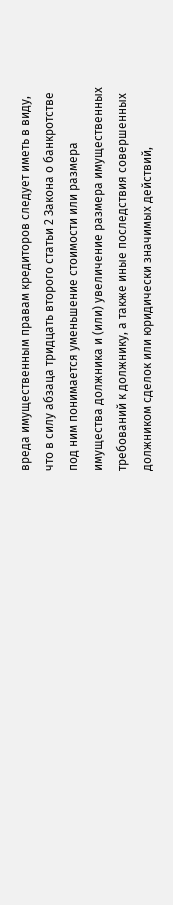вреда имущественным правам кредиторов следует иметь в виду, что в силу абзаца тридцать второго статьи 2 Закона о банкротстве под ним понимается уменьшение стоимости или размера имущества должника и (или) увеличение размера имущественных требований к должнику, а также иные последствия совершенных должником сделок или юридически значимых действий,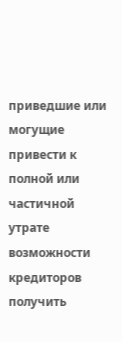приведшие или могущие привести к полной или частичной утрате возможности кредиторов получить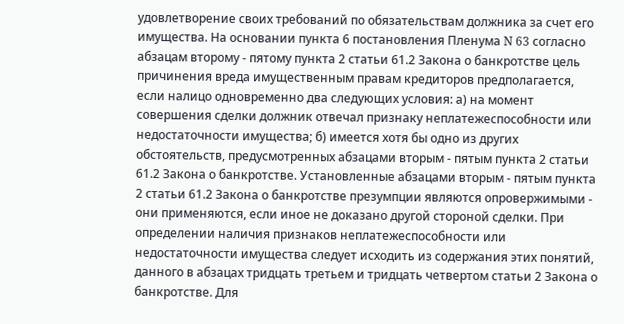удовлетворение своих требований по обязательствам должника за счет его имущества. На основании пункта 6 постановления Пленума N 63 согласно абзацам второму - пятому пункта 2 статьи 61.2 Закона о банкротстве цель причинения вреда имущественным правам кредиторов предполагается, если налицо одновременно два следующих условия: а) на момент совершения сделки должник отвечал признаку неплатежеспособности или недостаточности имущества; б) имеется хотя бы одно из других обстоятельств, предусмотренных абзацами вторым - пятым пункта 2 статьи 61.2 Закона о банкротстве. Установленные абзацами вторым - пятым пункта 2 статьи 61.2 Закона о банкротстве презумпции являются опровержимыми - они применяются, если иное не доказано другой стороной сделки. При определении наличия признаков неплатежеспособности или недостаточности имущества следует исходить из содержания этих понятий, данного в абзацах тридцать третьем и тридцать четвертом статьи 2 Закона о банкротстве. Для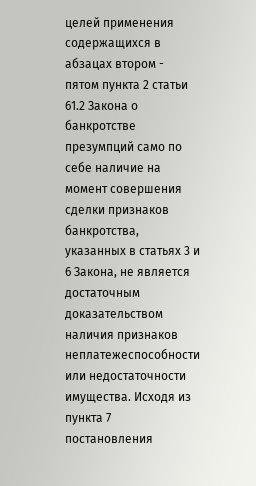целей применения содержащихся в абзацах втором - пятом пункта 2 статьи 61.2 Закона о банкротстве презумпций само по себе наличие на момент совершения сделки признаков банкротства, указанных в статьях 3 и 6 Закона, не является достаточным доказательством наличия признаков неплатежеспособности или недостаточности имущества. Исходя из пункта 7 постановления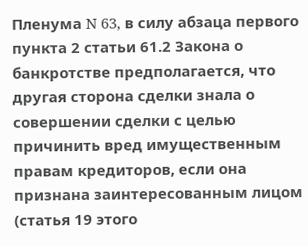Пленума N 63, в силу абзаца первого пункта 2 статьи 61.2 Закона о банкротстве предполагается, что другая сторона сделки знала о совершении сделки с целью причинить вред имущественным правам кредиторов, если она признана заинтересованным лицом (статья 19 этого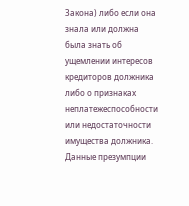Закона) либо если она знала или должна была знать об ущемлении интересов кредиторов должника либо о признаках неплатежеспособности или недостаточности имущества должника. Данные презумпции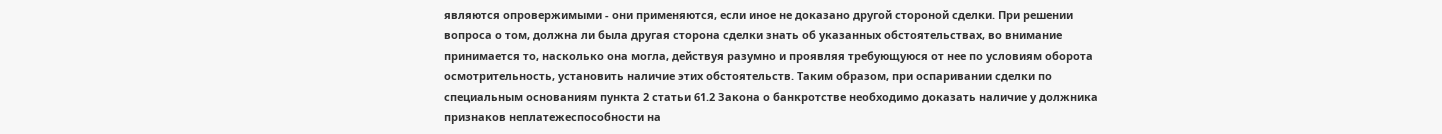являются опровержимыми - они применяются, если иное не доказано другой стороной сделки. При решении вопроса о том, должна ли была другая сторона сделки знать об указанных обстоятельствах, во внимание принимается то, насколько она могла, действуя разумно и проявляя требующуюся от нее по условиям оборота осмотрительность, установить наличие этих обстоятельств. Таким образом, при оспаривании сделки по специальным основаниям пункта 2 статьи 61.2 Закона о банкротстве необходимо доказать наличие у должника признаков неплатежеспособности на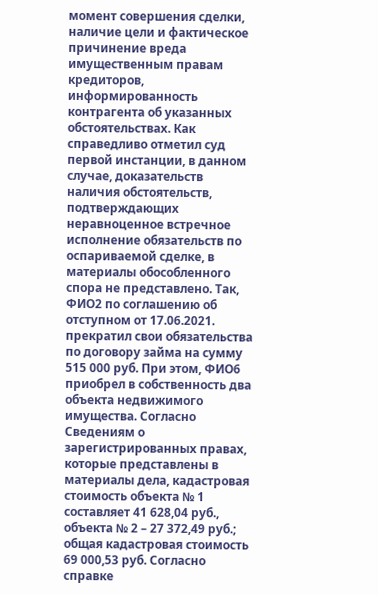момент совершения сделки, наличие цели и фактическое причинение вреда имущественным правам кредиторов, информированность контрагента об указанных обстоятельствах. Как справедливо отметил суд первой инстанции, в данном случае, доказательств наличия обстоятельств, подтверждающих неравноценное встречное исполнение обязательств по оспариваемой сделке, в материалы обособленного спора не представлено. Так, ФИО2 по соглашению об отступном от 17.06.2021. прекратил свои обязательства по договору займа на сумму 515 000 руб. При этом, ФИО6 приобрел в собственность два объекта недвижимого имущества. Согласно Сведениям о зарегистрированных правах, которые представлены в материалы дела, кадастровая стоимость объекта № 1 составляет 41 628,04 руб., объекта № 2 – 27 372,49 руб.; общая кадастровая стоимость 69 000,53 руб. Согласно справке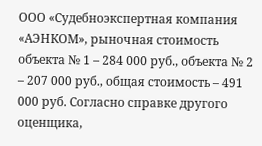ООО «Судебноэкспертная компания «АЭНКОМ», рыночная стоимость объекта № 1 – 284 000 руб., объекта № 2 – 207 000 руб., общая стоимость – 491 000 руб. Согласно справке другого оценщика,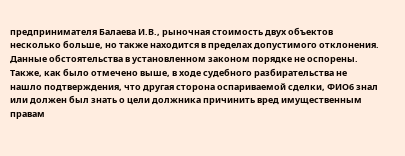предпринимателя Балаева И.В., рыночная стоимость двух объектов несколько больше, но также находится в пределах допустимого отклонения. Данные обстоятельства в установленном законом порядке не оспорены. Также, как было отмечено выше, в ходе судебного разбирательства не нашло подтверждения, что другая сторона оспариваемой сделки, ФИО6 знал или должен был знать о цели должника причинить вред имущественным правам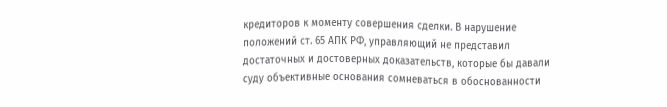кредиторов к моменту совершения сделки. В нарушение положений ст. 65 АПК РФ, управляющий не представил достаточных и достоверных доказательств, которые бы давали суду объективные основания сомневаться в обоснованности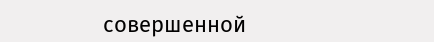совершенной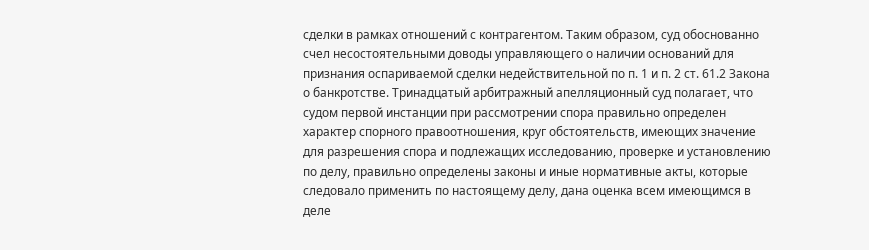сделки в рамках отношений с контрагентом. Таким образом, суд обоснованно счел несостоятельными доводы управляющего о наличии оснований для признания оспариваемой сделки недействительной по п. 1 и п. 2 ст. 61.2 Закона о банкротстве. Тринадцатый арбитражный апелляционный суд полагает, что судом первой инстанции при рассмотрении спора правильно определен характер спорного правоотношения, круг обстоятельств, имеющих значение для разрешения спора и подлежащих исследованию, проверке и установлению по делу, правильно определены законы и иные нормативные акты, которые следовало применить по настоящему делу, дана оценка всем имеющимся в деле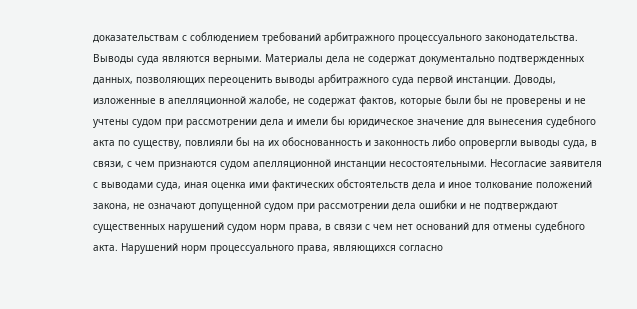доказательствам с соблюдением требований арбитражного процессуального законодательства. Выводы суда являются верными. Материалы дела не содержат документально подтвержденных данных, позволяющих переоценить выводы арбитражного суда первой инстанции. Доводы, изложенные в апелляционной жалобе, не содержат фактов, которые были бы не проверены и не учтены судом при рассмотрении дела и имели бы юридическое значение для вынесения судебного акта по существу, повлияли бы на их обоснованность и законность либо опровергли выводы суда, в связи, с чем признаются судом апелляционной инстанции несостоятельными. Несогласие заявителя с выводами суда, иная оценка ими фактических обстоятельств дела и иное толкование положений закона, не означают допущенной судом при рассмотрении дела ошибки и не подтверждают существенных нарушений судом норм права, в связи с чем нет оснований для отмены судебного акта. Нарушений норм процессуального права, являющихся согласно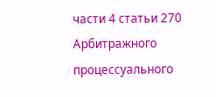части 4 статьи 270 Арбитражного процессуального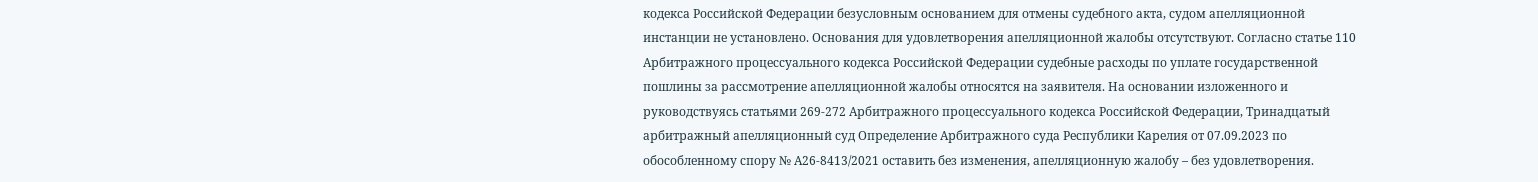кодекса Российской Федерации безусловным основанием для отмены судебного акта, судом апелляционной инстанции не установлено. Основания для удовлетворения апелляционной жалобы отсутствуют. Согласно статье 110 Арбитражного процессуального кодекса Российской Федерации судебные расходы по уплате государственной пошлины за рассмотрение апелляционной жалобы относятся на заявителя. На основании изложенного и руководствуясь статьями 269-272 Арбитражного процессуального кодекса Российской Федерации, Тринадцатый арбитражный апелляционный суд Определение Арбитражного суда Республики Карелия от 07.09.2023 по обособленному спору № А26-8413/2021 оставить без изменения, апелляционную жалобу – без удовлетворения.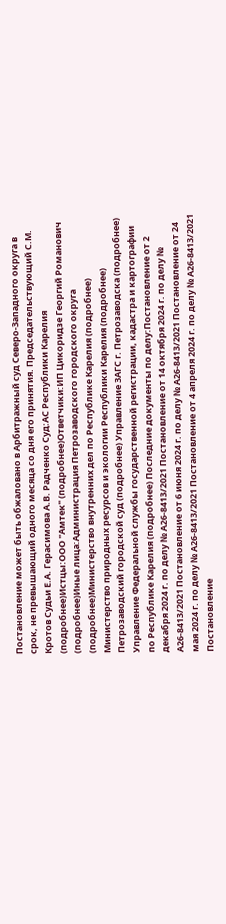Постановление может быть обжаловано в Арбитражный суд Северо-Западного округа в срок, не превышающий одного месяца со дня его принятия. Председательствующий С.М. Кротов Судьи Е.А. Герасимова А.В. Радченко Суд:АС Республики Карелия (подробнее)Истцы:ООО "Амтек" (подробнее)Ответчики:ИП Цикоридзе Георгий Романович (подробнее)Иные лица:Администрация Петрозаводского городского округа (подробнее)Министерство внутренних дел по Республике Карелия (подробнее) Министерство природных ресурсов и экологии Республики Карелия (подробнее) Петрозаводский городской суд (подробнее) Управление ЗАГС г. Петрозаводска (подробнее) Управление Федеральной службы государственной регистрации, кадастра и картографии по Республике Карелия (подробнее) Последние документы по делу:Постановление от 2 декабря 2024 г. по делу № А26-8413/2021 Постановление от 14 октября 2024 г. по делу № А26-8413/2021 Постановление от 6 июня 2024 г. по делу № А26-8413/2021 Постановление от 24 мая 2024 г. по делу № А26-8413/2021 Постановление от 4 апреля 2024 г. по делу № А26-8413/2021 Постановление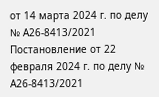от 14 марта 2024 г. по делу № А26-8413/2021 Постановление от 22 февраля 2024 г. по делу № А26-8413/2021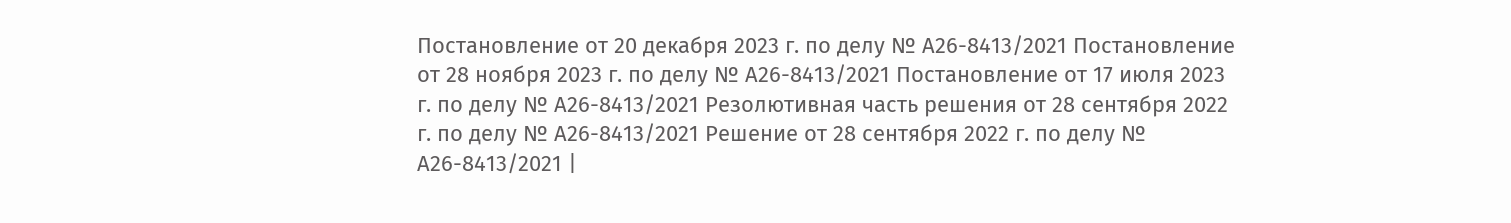Постановление от 20 декабря 2023 г. по делу № А26-8413/2021 Постановление от 28 ноября 2023 г. по делу № А26-8413/2021 Постановление от 17 июля 2023 г. по делу № А26-8413/2021 Резолютивная часть решения от 28 сентября 2022 г. по делу № А26-8413/2021 Решение от 28 сентября 2022 г. по делу № А26-8413/2021 |